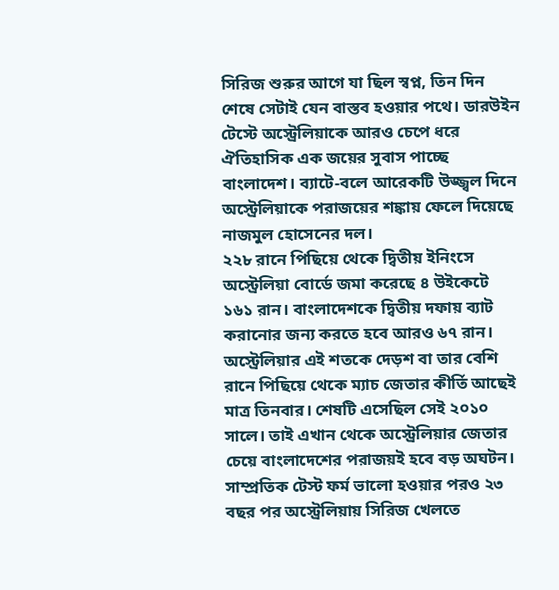সিরিজ শুরুর আগে যা ছিল স্বপ্ন, তিন দিন শেষে সেটাই যেন বাস্তব হওয়ার পথে। ডারউইন টেস্টে অস্ট্রেলিয়াকে আরও চেপে ধরে ঐতিহাসিক এক জয়ের সুবাস পাচ্ছে বাংলাদেশ। ব্যাটে-বলে আরেকটি উজ্জ্বল দিনে অস্ট্রেলিয়াকে পরাজয়ের শঙ্কায় ফেলে দিয়েছে নাজমুল হোসেনের দল।
২২৮ রানে পিছিয়ে থেকে দ্বিতীয় ইনিংসে অস্ট্রেলিয়া বোর্ডে জমা করেছে ৪ উইকেটে ১৬১ রান। বাংলাদেশকে দ্বিতীয় দফায় ব্যাট করানোর জন্য করতে হবে আরও ৬৭ রান।
অস্ট্রেলিয়ার এই শতকে দেড়শ বা তার বেশি রানে পিছিয়ে থেকে ম্যাচ জেতার কীর্তি আছেই মাত্র তিনবার। শেষটি এসেছিল সেই ২০১০ সালে। তাই এখান থেকে অস্ট্রেলিয়ার জেতার চেয়ে বাংলাদেশের পরাজয়ই হবে বড় অঘটন।
সাম্প্রতিক টেস্ট ফর্ম ভালো হওয়ার পরও ২৩ বছর পর অস্ট্রেলিয়ায় সিরিজ খেলতে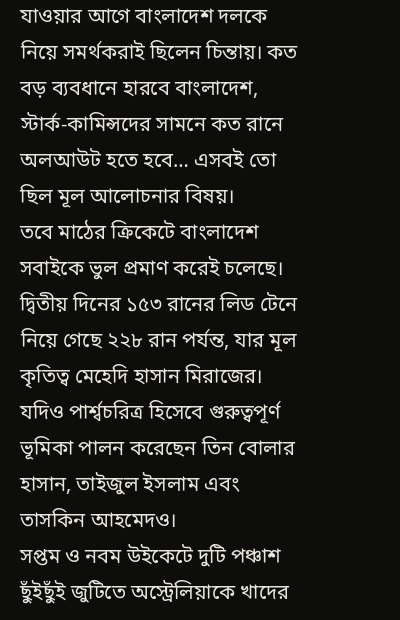যাওয়ার আগে বাংলাদেশ দলকে নিয়ে সমর্থকরাই ছিলেন চিন্তায়। কত বড় ব্যবধানে হারবে বাংলাদেশ, স্টার্ক-কামিন্সদের সামনে কত রানে অলআউট হতে হবে… এসবই তো ছিল মূল আলোচনার বিষয়।
তবে মাঠের ক্রিকেটে বাংলাদেশ সবাইকে ভুল প্রমাণ করেই চলেছে। দ্বিতীয় দিনের ১৫৩ রানের লিড টেনে নিয়ে গেছে ২২৮ রান পর্যন্ত, যার মূল কৃতিত্ব মেহেদি হাসান মিরাজের। যদিও পার্শ্বচরিত্র হিসেবে গুরুত্বপূর্ণ ভূমিকা পালন করেছেন তিন বোলার হাসান, তাইজুল ইসলাম এবং তাসকিন আহমেদও।
সপ্তম ও নবম উইকেটে দুটি পঞ্চাশ ছুঁইছুঁই জুটিতে অস্ট্রেলিয়াকে খাদের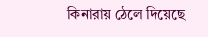কিনারায় ঠেলে দিয়েছে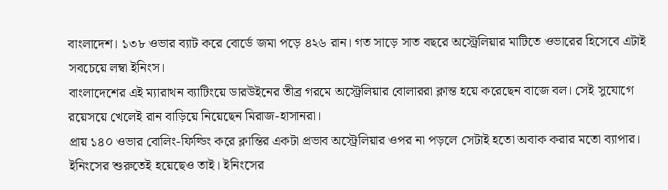বাংলাদেশ। ১৩৮ ওভার ব্যাট করে বোর্ডে জমা পড়ে ৪২৬ রান। গত সাড়ে সাত বছরে অস্ট্রেলিয়ার মাটিতে ওভারের হিসেবে এটাই সবচেয়ে লম্বা ইনিংস।
বাংলাদেশের এই ম্যারাথন ব্যাটিংয়ে ডারউইনের তীব্র গরমে অস্ট্রেলিয়ার বোলাররা ক্লান্ত হয়ে করেছেন বাজে বল। সেই সুযোগে রয়েসয়ে খেলেই রান বাড়িয়ে নিয়েছেন মিরাজ-হাসানরা।
প্রায় ১৪০ ওভার বোলিং-ফিল্ডিং করে ক্লান্তির একটা প্রভাব অস্ট্রেলিয়ার ওপর না পড়লে সেটাই হতো অবাক করার মতো ব্যাপার। ইনিংসের শুরুতেই হয়েছেও তাই। ইনিংসের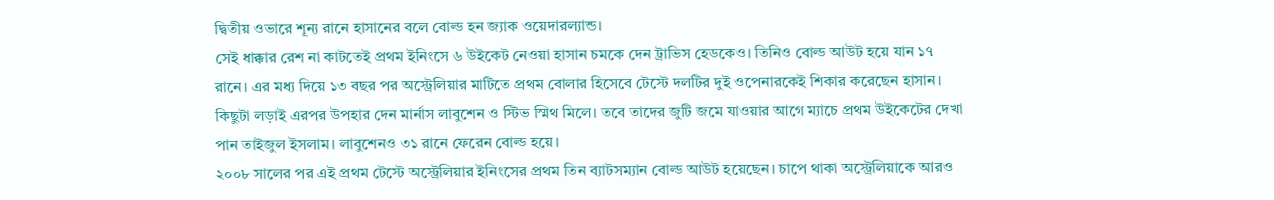দ্বিতীয় ওভারে শূন্য রানে হাসানের বলে বোল্ড হন জ্যাক ওয়েদারল্যান্ড।
সেই ধাক্কার রেশ না কাটতেই প্রথম ইনিংসে ৬ উইকেট নেওয়া হাসান চমকে দেন ট্রাভিস হেডকেও। তিনিও বোল্ড আউট হয়ে যান ১৭ রানে। এর মধ্য দিয়ে ১৩ বছর পর অস্ট্রেলিয়ার মাটিতে প্রথম বোলার হিসেবে টেস্টে দলটির দুই ওপেনারকেই শিকার করেছেন হাসান।
কিছুটা লড়াই এরপর উপহার দেন মার্নাস লাবুশেন ও স্টিভ স্মিথ মিলে। তবে তাদের জুটি জমে যাওয়ার আগে ম্যাচে প্রথম উইকেটের দেখা পান তাইজুল ইসলাম। লাবুশেনও ৩১ রানে ফেরেন বোল্ড হয়ে।
২০০৮ সালের পর এই প্রথম টেস্টে অস্ট্রেলিয়ার ইনিংসের প্রথম তিন ব্যাটসম্যান বোল্ড আউট হয়েছেন। চাপে থাকা অস্ট্রেলিয়াকে আরও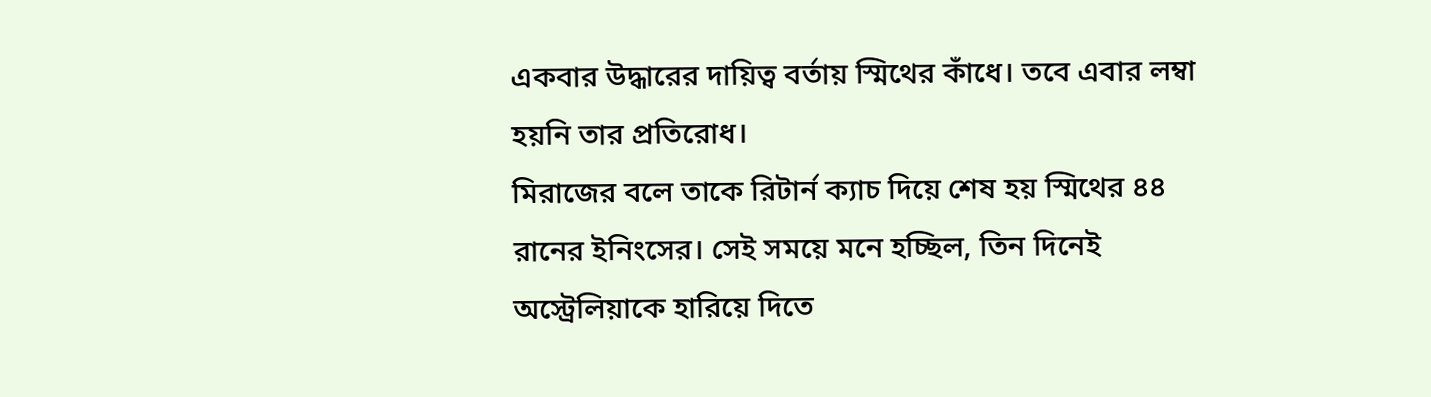একবার উদ্ধারের দায়িত্ব বর্তায় স্মিথের কাঁধে। তবে এবার লম্বা হয়নি তার প্রতিরোধ।
মিরাজের বলে তাকে রিটার্ন ক্যাচ দিয়ে শেষ হয় স্মিথের ৪৪ রানের ইনিংসের। সেই সময়ে মনে হচ্ছিল, তিন দিনেই অস্ট্রেলিয়াকে হারিয়ে দিতে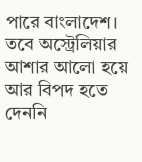পারে বাংলাদেশ।
তবে অস্ট্রেলিয়ার আশার আলো হয়ে আর বিপদ হতে দেননি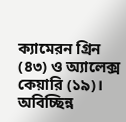ক্যামেরন গ্রিন (৪৩) ও অ্যালেক্স কেয়ারি (১৯)। অবিচ্ছিন্ন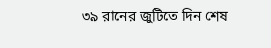৩৯ রানের জুটিতে দিন শেষ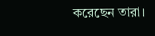করেছেন তারা।